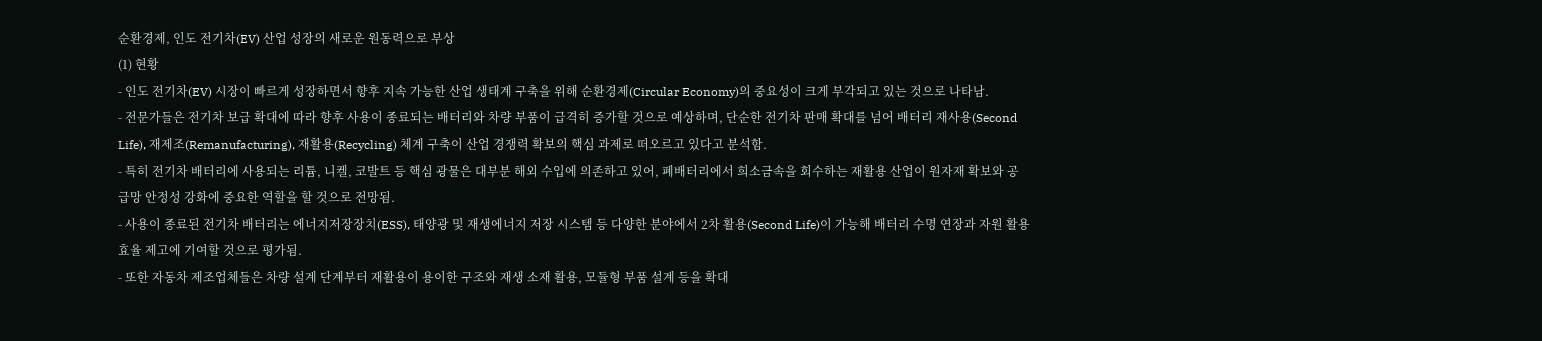순환경제, 인도 전기차(EV) 산업 성장의 새로운 원동력으로 부상
(1) 현황
- 인도 전기차(EV) 시장이 빠르게 성장하면서 향후 지속 가능한 산업 생태계 구축을 위해 순환경제(Circular Economy)의 중요성이 크게 부각되고 있는 것으로 나타남.
- 전문가들은 전기차 보급 확대에 따라 향후 사용이 종료되는 배터리와 차량 부품이 급격히 증가할 것으로 예상하며, 단순한 전기차 판매 확대를 넘어 배터리 재사용(Second Life), 재제조(Remanufacturing), 재활용(Recycling) 체계 구축이 산업 경쟁력 확보의 핵심 과제로 떠오르고 있다고 분석함.
- 특히 전기차 배터리에 사용되는 리튬, 니켈, 코발트 등 핵심 광물은 대부분 해외 수입에 의존하고 있어, 폐배터리에서 희소금속을 회수하는 재활용 산업이 원자재 확보와 공급망 안정성 강화에 중요한 역할을 할 것으로 전망됨.
- 사용이 종료된 전기차 배터리는 에너지저장장치(ESS), 태양광 및 재생에너지 저장 시스템 등 다양한 분야에서 2차 활용(Second Life)이 가능해 배터리 수명 연장과 자원 활용 효율 제고에 기여할 것으로 평가됨.
- 또한 자동차 제조업체들은 차량 설계 단계부터 재활용이 용이한 구조와 재생 소재 활용, 모듈형 부품 설계 등을 확대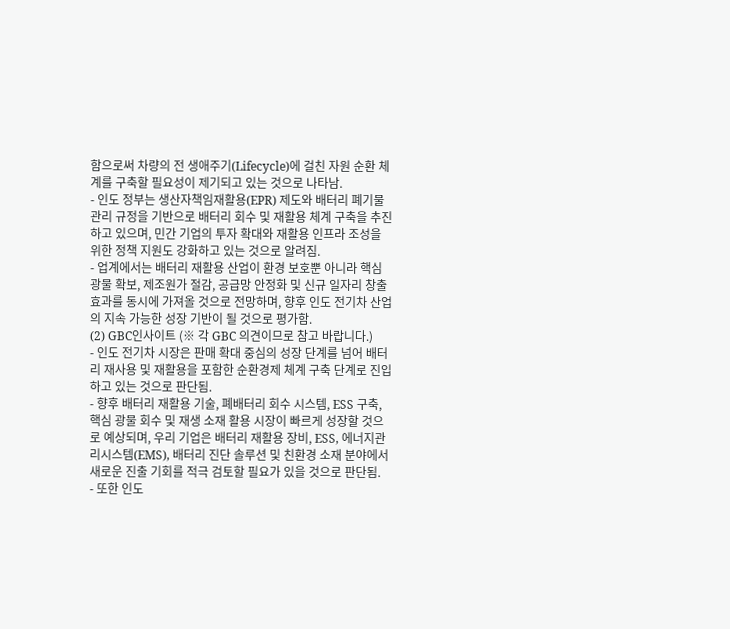함으로써 차량의 전 생애주기(Lifecycle)에 걸친 자원 순환 체계를 구축할 필요성이 제기되고 있는 것으로 나타남.
- 인도 정부는 생산자책임재활용(EPR) 제도와 배터리 폐기물 관리 규정을 기반으로 배터리 회수 및 재활용 체계 구축을 추진하고 있으며, 민간 기업의 투자 확대와 재활용 인프라 조성을 위한 정책 지원도 강화하고 있는 것으로 알려짐.
- 업계에서는 배터리 재활용 산업이 환경 보호뿐 아니라 핵심 광물 확보, 제조원가 절감, 공급망 안정화 및 신규 일자리 창출 효과를 동시에 가져올 것으로 전망하며, 향후 인도 전기차 산업의 지속 가능한 성장 기반이 될 것으로 평가함.
(2) GBC인사이트 (※ 각 GBC 의견이므로 참고 바랍니다.)
- 인도 전기차 시장은 판매 확대 중심의 성장 단계를 넘어 배터리 재사용 및 재활용을 포함한 순환경제 체계 구축 단계로 진입하고 있는 것으로 판단됨.
- 향후 배터리 재활용 기술, 폐배터리 회수 시스템, ESS 구축, 핵심 광물 회수 및 재생 소재 활용 시장이 빠르게 성장할 것으로 예상되며, 우리 기업은 배터리 재활용 장비, ESS, 에너지관리시스템(EMS), 배터리 진단 솔루션 및 친환경 소재 분야에서 새로운 진출 기회를 적극 검토할 필요가 있을 것으로 판단됨.
- 또한 인도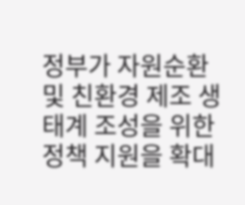정부가 자원순환 및 친환경 제조 생태계 조성을 위한 정책 지원을 확대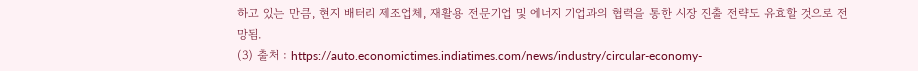하고 있는 만큼, 현지 배터리 제조업체, 재활용 전문기업 및 에너지 기업과의 협력을 통한 시장 진출 전략도 유효할 것으로 전망됨.
(3) 출처 : https://auto.economictimes.indiatimes.com/news/industry/circular-economy-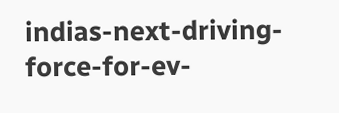indias-next-driving-force-for-ev-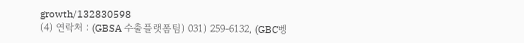growth/132830598
(4) 연락처 : (GBSA 수출플랫폼팀) 031) 259-6132, (GBC벵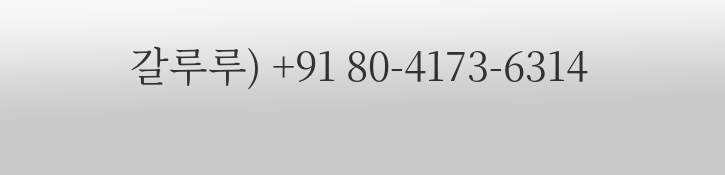갈루루) +91 80-4173-6314